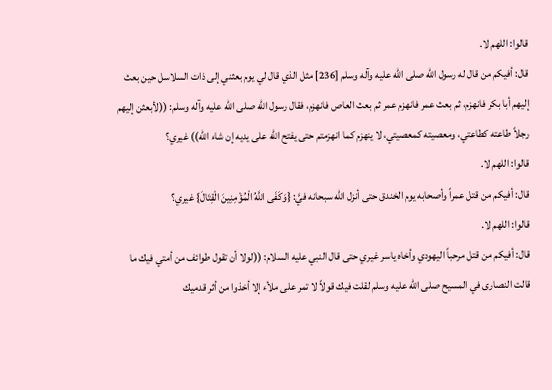قالوا: اللهم لا.
قال: أفيكم من قال له رسول الله صلى الله عليه وآله وسلم [236] مثل الذي قال لي يوم بعثني إلى ذات السلاسل حين بعث إليهم أبا بكر فانهزم، ثم بعث عمر فانهزم عمر ثم بعث العاص فانهزم، فقال رسول الله صلى الله عليه وآله وسلم: ((لأبعثن إليهم رجلاً طاعته كطاعتي، ومعصيته كمعصيتي، لا ينهزم كما انهزمتم حتى يفتح الله على يديه إن شاء الله)) غيري؟
قالوا: اللهم لا.
قال: أفيكم من قتل عمراً وأصحابه يوم الخندق حتى أنزل الله سبحانه فيَّ: {وَكَفَى اللَّهُ الْمُؤْمِنِينَ الْقِتَالَ} غيري؟
قالوا: اللهم لا.
قال: أفيكم من قتل مرحباً اليهودي وأخاه ياسر غيري حتى قال النبي عليه السلام: ((لولا أن تقول طوائف من أمتي فيك ما قالت النصارى في المسيح صلى الله عليه وسلم لقلت فيك قولاً لا تمر على ملأء إلا أخذوا من أثر قدميك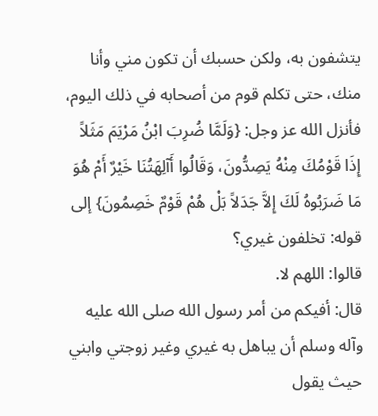يتشفون به، ولكن حسبك أن تكون مني وأنا منك، حتى تكلم قوم من أصحابه في ذلك اليوم، فأنزل الله عز وجل: {وَلَمَّا ضُرِبَ ابْنُ مَرْيَمَ مَثَلاً إِذَا قَوْمُكَ مِنْهُ يَصِدُّونَ، وَقَالُوا أَآلِهَتُنَا خَيْرٌ أَمْ هُوَ مَا ضَرَبُوهُ لَكَ إِلاَّ جَدَلاً بَلْ هُمْ قَوْمٌ خَصِمُونَ} إلى قوله: تخلفون غيري؟
قالوا: اللهم لا.
قال: أفيكم من أمر رسول الله صلى الله عليه وآله وسلم أن يباهل به غيري وغير زوجتي وابني حيث يقول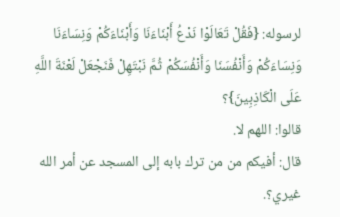لرسوله: {فَقُلْ تَعَالَوْا نَدْعُ أَبْنَاءَنَا وَأَبْنَاءَكُمْ وَنِسَاءَنَا وَنِسَاءَكُمْ وَأَنْفُسَنَا وَأَنْفُسَكُمْ ثُمَّ نَبْتَهِلْ فَنَجْعَلْ لَعْنَةَ اللَّهِ عَلَى الْكَاذِبِينَ}؟
قالوا: اللهم لا.
قال: أفيكم من من ترك بابه إلى المسجد عن أمر الله غيري؟.